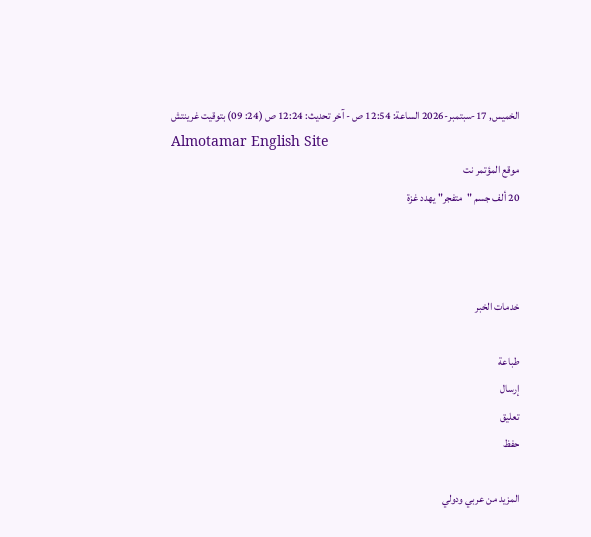الخميس, 17-سبتمبر-2026 الساعة: 12:54 ص - آخر تحديث: 12:24 ص (24: 09) بتوقيت غرينتش
Almotamar English Site
موقع المؤتمر نت
20 ألف جسم "متفجر" يهدد غزة



خدمات الخبر

طباعة
إرسال
تعليق
حفظ

المزيد من عربي ودولي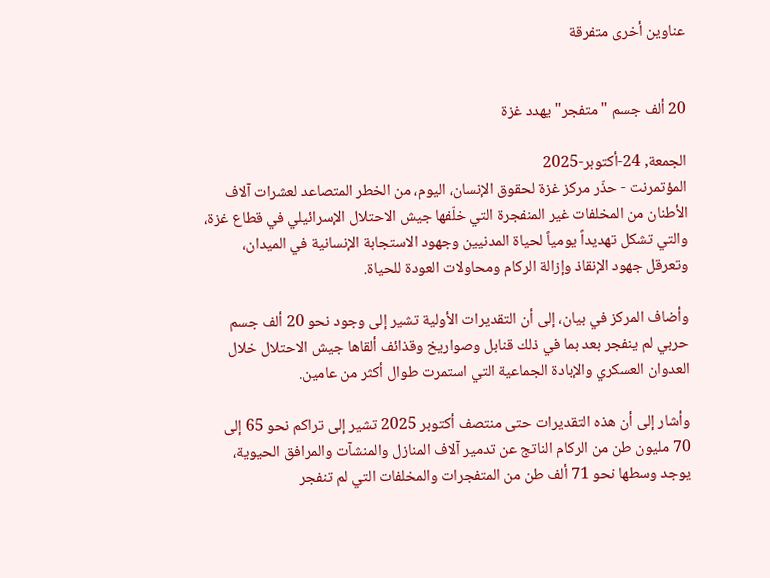عناوين أخرى متفرقة


20 ألف جسم "متفجر" يهدد غزة

الجمعة, 24-أكتوبر-2025
المؤتمرنت - حذّر مركز غزة لحقوق الإنسان، اليوم، من الخطر المتصاعد لعشرات آلاف الأطنان من المخلفات غير المنفجرة التي خلّفها جيش الاحتلال الإسرائيلي في قطاع غزة، والتي تشكل تهديداً يومياً لحياة المدنيين وجهود الاستجابة الإنسانية في الميدان، وتعرقل جهود الإنقاذ وإزالة الركام ومحاولات العودة للحياة.

وأضاف المركز في بيان، إلى أن التقديرات الأولية تشير إلى وجود نحو 20 ألف جسم حربي لم ينفجر بعد بما في ذلك قنابل وصواريخ وقذائف ألقاها جيش الاحتلال خلال العدوان العسكري والإبادة الجماعية التي استمرت طوال أكثر من عامين.

وأشار إلى أن هذه التقديرات حتى منتصف أكتوبر 2025 تشير إلى تراكم نحو 65 إلى 70 مليون طن من الركام الناتج عن تدمير آلاف المنازل والمنشآت والمرافق الحيوية، يوجد وسطها نحو 71 ألف طن من المتفجرات والمخلفات التي لم تنفجر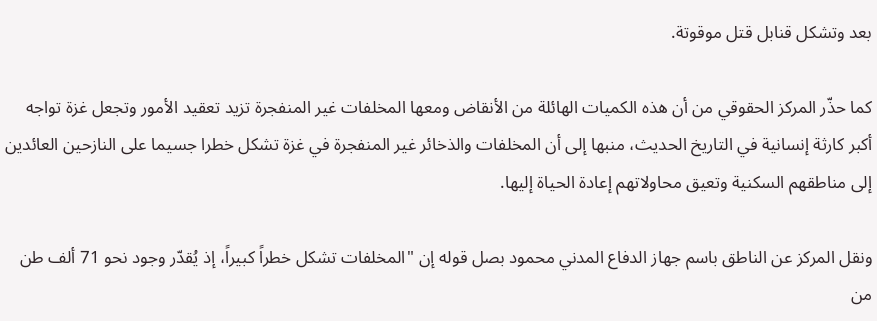بعد وتشكل قنابل قتل موقوتة.

كما حذّر المركز الحقوقي من أن هذه الكميات الهائلة من الأنقاض ومعها المخلفات غير المنفجرة تزيد تعقيد الأمور وتجعل غزة تواجه أكبر كارثة إنسانية في التاريخ الحديث، منبها إلى أن المخلفات والذخائر غير المنفجرة في غزة تشكل خطرا جسيما على النازحين العائدين إلى مناطقهم السكنية وتعيق محاولاتهم إعادة الحياة إليها.

ونقل المركز عن الناطق باسم جهاز الدفاع المدني محمود بصل قوله إن "المخلفات تشكل خطراً كبيراً، إذ يُقدّر وجود نحو 71 ألف طن من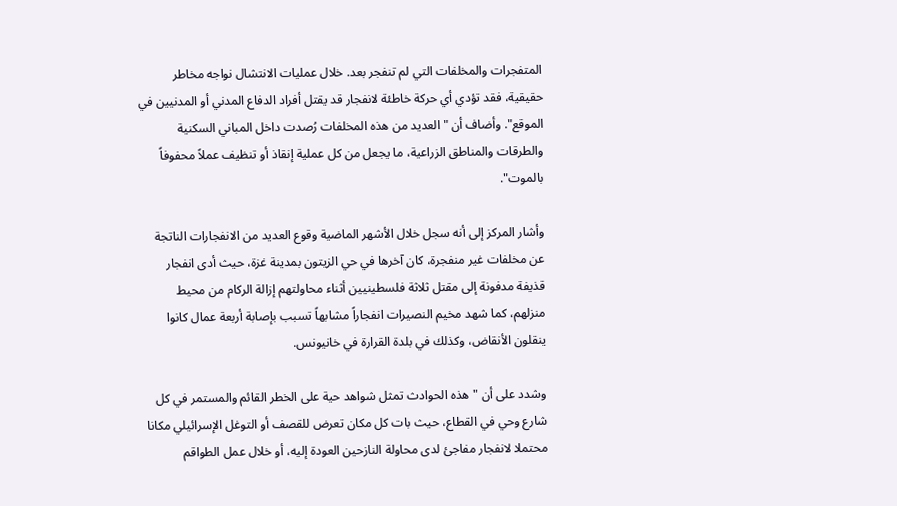المتفجرات والمخلفات التي لم تنفجر بعد. خلال عمليات الانتشال نواجه مخاطر حقيقية، فقد تؤدي أي حركة خاطئة لانفجار قد يقتل أفراد الدفاع المدني أو المدنيين في الموقع". وأضاف أن "العديد من هذه المخلفات رُصدت داخل المباني السكنية والطرقات والمناطق الزراعية، ما يجعل من كل عملية إنقاذ أو تنظيف عملاً محفوفاً بالموت".

وأشار المركز إلى أنه سجل خلال الأشهر الماضية وقوع العديد من الانفجارات الناتجة عن مخلفات غير منفجرة، كان آخرها في حي الزيتون بمدينة غزة، حيث أدى انفجار قذيفة مدفونة إلى مقتل ثلاثة فلسطينيين أثناء محاولتهم إزالة الركام من محيط منزلهم، كما شهد مخيم النصيرات انفجاراً مشابهاً تسبب بإصابة أربعة عمال كانوا ينقلون الأنقاض، وكذلك في بلدة القرارة في خانيونس.

وشدد على أن "هذه الحوادث تمثل شواهد حية على الخطر القائم والمستمر في كل شارع وحي في القطاع، حيث بات كل مكان تعرض للقصف أو التوغل الإسرائيلي مكانا محتملا لانفجار مفاجئ لدى محاولة النازحين العودة إليه، أو خلال عمل الطواقم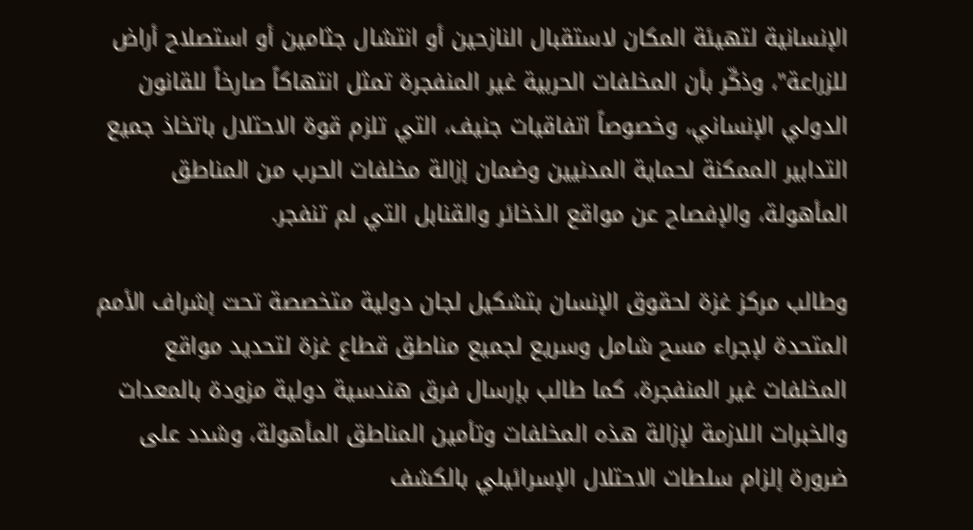الإنسانية لتهيئة المكان لاستقبال النازحين أو انتشال جثامين أو استصلاح أراض للزراعة"، وذكّر بأن المخلفات الحربية غير المنفجرة تمثل انتهاكاً صارخاً للقانون الدولي الإنساني، وخصوصاً اتفاقيات جنيف، التي تلزم قوة الاحتلال باتخاذ جميع التدابير الممكنة لحماية المدنيين وضمان إزالة مخلفات الحرب من المناطق المأهولة، والإفصاح عن مواقع الذخائر والقنابل التي لم تنفجر.

وطالب مركز غزة لحقوق الإنسان بتشكيل لجان دولية متخصصة تحت إشراف الأمم المتحدة لإجراء مسح شامل وسريع لجميع مناطق قطاع غزة لتحديد مواقع المخلفات غير المنفجرة، كما طالب بإرسال فرق هندسية دولية مزودة بالمعدات والخبرات اللازمة لإزالة هذه المخلفات وتأمين المناطق المأهولة، وشدد على ضرورة إلزام سلطات الاحتلال الإسرائيلي بالكشف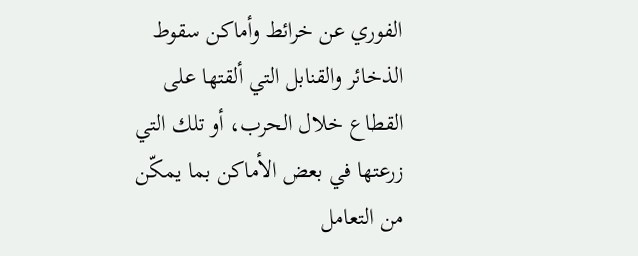الفوري عن خرائط وأماكن سقوط الذخائر والقنابل التي ألقتها على القطاع خلال الحرب، أو تلك التي زرعتها في بعض الأماكن بما يمكّن من التعامل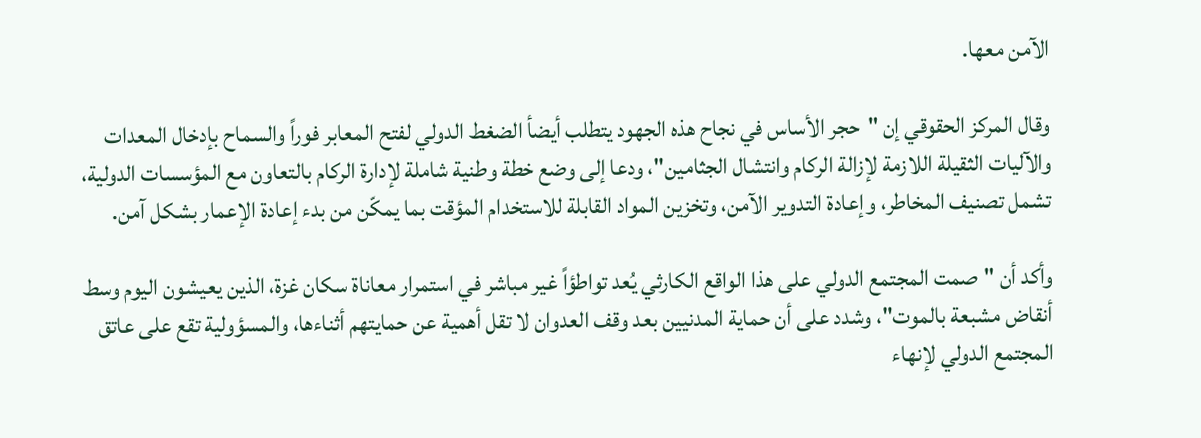الآمن معها.

وقال المركز الحقوقي إن "حجر الأساس في نجاح هذه الجهود يتطلب أيضأ الضغط الدولي لفتح المعابر فوراً والسماح بإدخال المعدات والآليات الثقيلة اللازمة لإزالة الركام وانتشال الجثامين"، ودعا إلى وضع خطة وطنية شاملة لإدارة الركام بالتعاون مع المؤسسات الدولية، تشمل تصنيف المخاطر، وإعادة التدوير الآمن، وتخزين المواد القابلة للاستخدام المؤقت بما يمكّن من بدء إعادة الإعمار بشكل آمن.

وأكد أن "صمت المجتمع الدولي على هذا الواقع الكارثي يُعد تواطؤاً غير مباشر في استمرار معاناة سكان غزة، الذين يعيشون اليوم وسط أنقاض مشبعة بالموت"، وشدد على أن حماية المدنيين بعد وقف العدوان لا تقل أهمية عن حمايتهم أثناءها، والمسؤولية تقع على عاتق المجتمع الدولي لإنهاء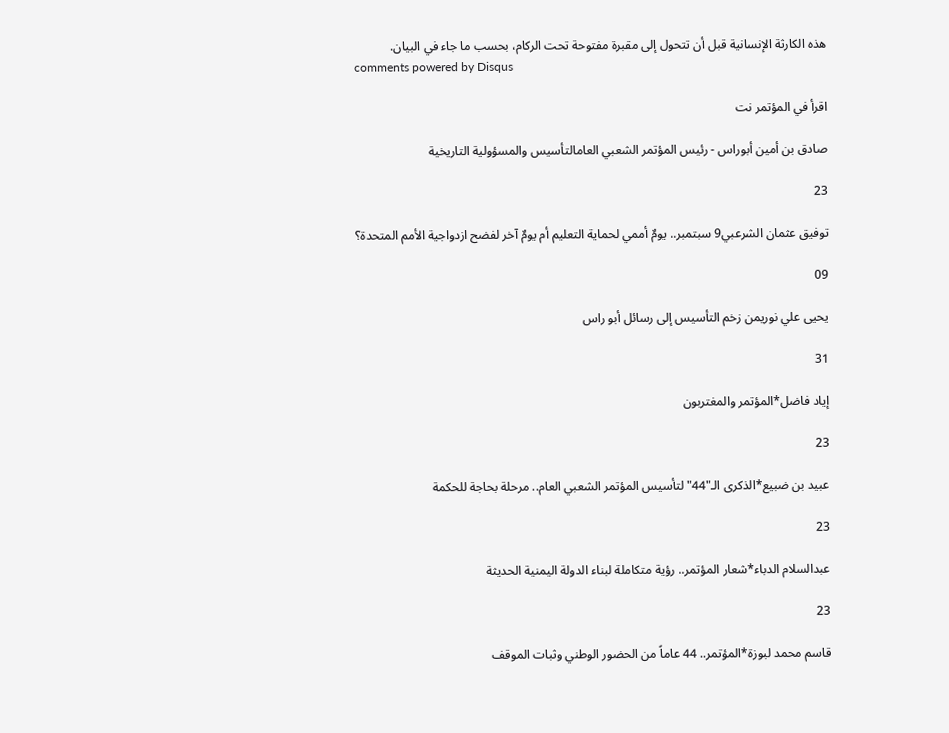هذه الكارثة الإنسانية قبل أن تتحول إلى مقبرة مفتوحة تحت الركام، بحسب ما جاء في البيان.
comments powered by Disqus

اقرأ في المؤتمر نت

صادق بن أمين أبوراس - رئيس المؤتمر الشعبي العامالتأسيس والمسؤولية التاريخية

23

توفيق عثمان الشرعبي9 سبتمبر.. يومٌ أممي لحماية التعليم أم يومٌ آخر لفضح ازدواجية الأمم المتحدة؟

09

يحيى علي نوريمن زخم التأسيس إلى رسائل أبو راس

31

إياد فاضل*المؤتمر والمغتربون

23

عبيد بن ضبيع*الذكرى الـ"44" لتأسيس المؤتمر الشعبي العام.. مرحلة بحاجة للحكمة

23

عبدالسلام الدباء*شعار المؤتمر.. رؤية متكاملة لبناء الدولة اليمنية الحديثة

23

قاسم محمد لبوزة*المؤتمر.. 44 عاماً من الحضور الوطني وثبات الموقف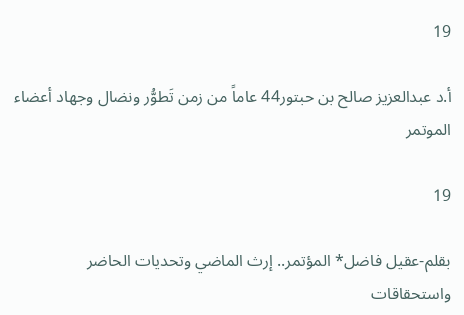19

أ.د عبدالعزيز صالح بن حبتور44 عاماً من زمن تَطوُّر ونضال وجهاد أعضاء الموتمر

19

بقلم-عقيل فاضل* المؤتمر.. إرث الماضي وتحديات الحاضر واستحقاقات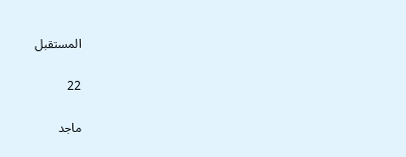المستقبل

22

ماجد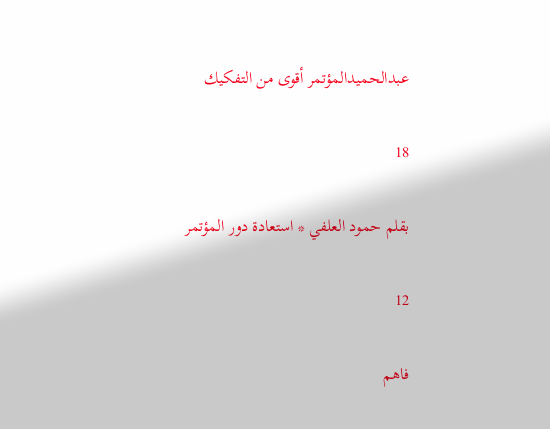عبدالحميدالمؤتمر أقوى من التفكيك

18

بقلم حمود العلفي * استعادة دور المؤتمر

12

فاهم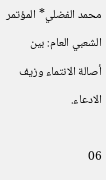محمد الفضلي* المؤتمر الشعبي العام: بين أصالة الانتماء وزيف الادعاء.

06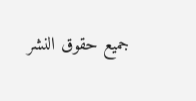جميع حقوق النشر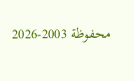محفوظة 2003-2026